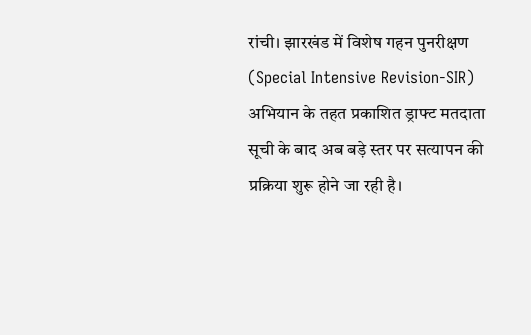रांची। झारखंड में विशेष गहन पुनरीक्षण (Special Intensive Revision-SIR) अभियान के तहत प्रकाशित ड्राफ्ट मतदाता सूची के बाद अब बड़े स्तर पर सत्यापन की प्रक्रिया शुरू होने जा रही है।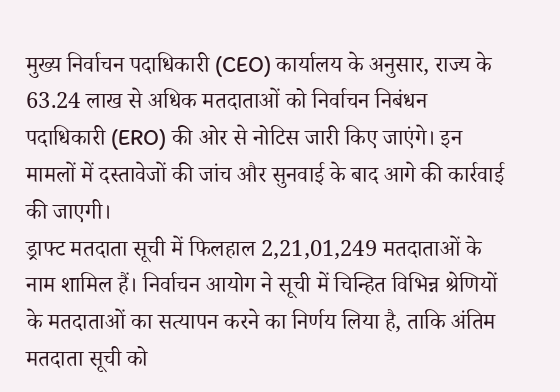मुख्य निर्वाचन पदाधिकारी (CEO) कार्यालय के अनुसार, राज्य के 63.24 लाख से अधिक मतदाताओं को निर्वाचन निबंधन पदाधिकारी (ERO) की ओर से नोटिस जारी किए जाएंगे। इन मामलों में दस्तावेजों की जांच और सुनवाई के बाद आगे की कार्रवाई की जाएगी।
ड्राफ्ट मतदाता सूची में फिलहाल 2,21,01,249 मतदाताओं के नाम शामिल हैं। निर्वाचन आयोग ने सूची में चिन्हित विभिन्न श्रेणियों के मतदाताओं का सत्यापन करने का निर्णय लिया है, ताकि अंतिम मतदाता सूची को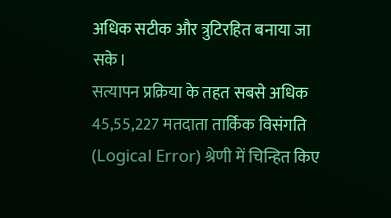अधिक सटीक और त्रुटिरहित बनाया जा सके।
सत्यापन प्रक्रिया के तहत सबसे अधिक 45,55,227 मतदाता तार्किक विसंगति (Logical Error) श्रेणी में चिन्हित किए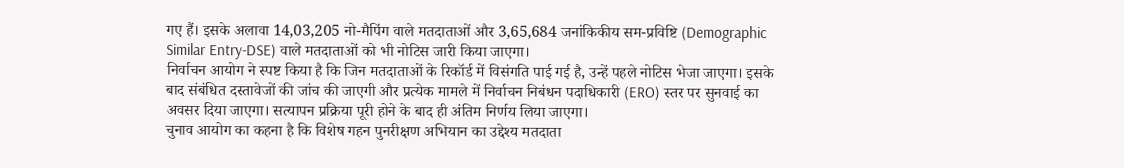गए हैं। इसके अलावा 14,03,205 नो-मैपिंग वाले मतदाताओं और 3,65,684 जनांकिकीय सम-प्रविष्टि (Demographic Similar Entry-DSE) वाले मतदाताओं को भी नोटिस जारी किया जाएगा।
निर्वाचन आयोग ने स्पष्ट किया है कि जिन मतदाताओं के रिकॉर्ड में विसंगति पाई गई है, उन्हें पहले नोटिस भेजा जाएगा। इसके बाद संबंधित दस्तावेजों की जांच की जाएगी और प्रत्येक मामले में निर्वाचन निबंधन पदाधिकारी (ERO) स्तर पर सुनवाई का अवसर दिया जाएगा। सत्यापन प्रक्रिया पूरी होने के बाद ही अंतिम निर्णय लिया जाएगा।
चुनाव आयोग का कहना है कि विशेष गहन पुनरीक्षण अभियान का उद्देश्य मतदाता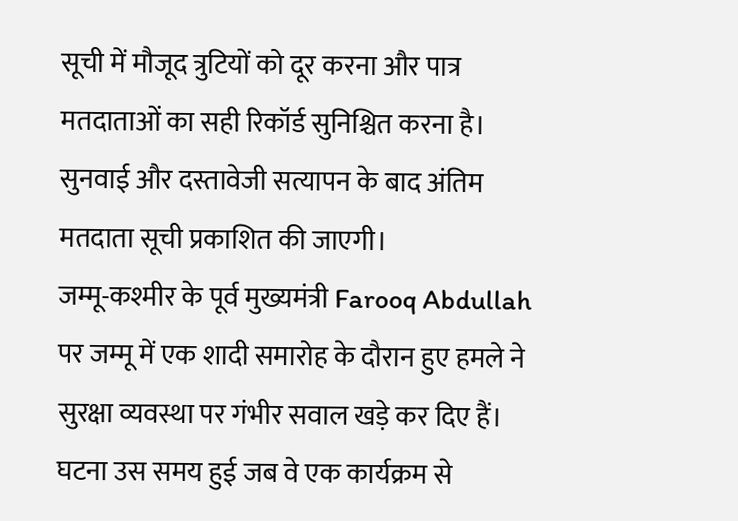सूची में मौजूद त्रुटियों को दूर करना और पात्र मतदाताओं का सही रिकॉर्ड सुनिश्चित करना है। सुनवाई और दस्तावेजी सत्यापन के बाद अंतिम मतदाता सूची प्रकाशित की जाएगी।
जम्मू-कश्मीर के पूर्व मुख्यमंत्री Farooq Abdullah पर जम्मू में एक शादी समारोह के दौरान हुए हमले ने सुरक्षा व्यवस्था पर गंभीर सवाल खड़े कर दिए हैं। घटना उस समय हुई जब वे एक कार्यक्रम से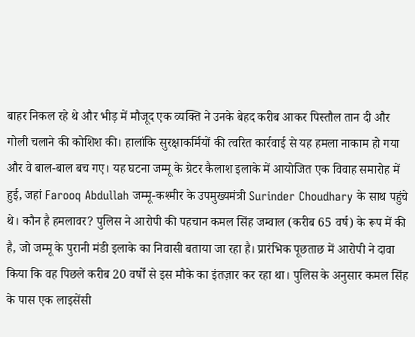बाहर निकल रहे थे और भीड़ में मौजूद एक व्यक्ति ने उनके बेहद करीब आकर पिस्तौल तान दी और गोली चलाने की कोशिश की। हालांकि सुरक्षाकर्मियों की त्वरित कार्रवाई से यह हमला नाकाम हो गया और वे बाल-बाल बच गए। यह घटना जम्मू के ग्रेटर कैलाश इलाके में आयोजित एक विवाह समारोह में हुई, जहां Farooq Abdullah जम्मू-कश्मीर के उपमुख्यमंत्री Surinder Choudhary के साथ पहुंचे थे। कौन है हमलावर? पुलिस ने आरोपी की पहचान कमल सिंह जम्वाल (करीब 65 वर्ष) के रूप में की है, जो जम्मू के पुरानी मंडी इलाके का निवासी बताया जा रहा है। प्रारंभिक पूछताछ में आरोपी ने दावा किया कि वह पिछले करीब 20 वर्षों से इस मौके का इंतज़ार कर रहा था। पुलिस के अनुसार कमल सिंह के पास एक लाइसेंसी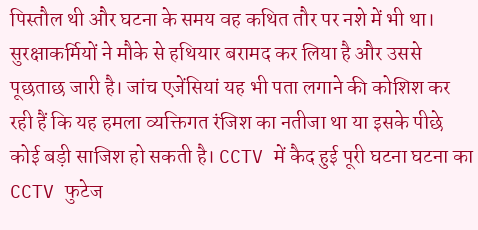पिस्तौल थी और घटना के समय वह कथित तौर पर नशे में भी था। सुरक्षाकर्मियों ने मौके से हथियार बरामद कर लिया है और उससे पूछताछ जारी है। जांच एजेंसियां यह भी पता लगाने की कोशिश कर रही हैं कि यह हमला व्यक्तिगत रंजिश का नतीजा था या इसके पीछे कोई बड़ी साजिश हो सकती है। CCTV में कैद हुई पूरी घटना घटना का CCTV फुटेज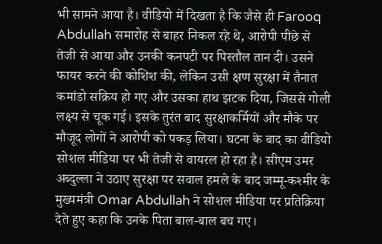भी सामने आया है। वीडियो में दिखता है कि जैसे ही Farooq Abdullah समारोह से बाहर निकल रहे थे, आरोपी पीछे से तेजी से आया और उनकी कनपटी पर पिस्तौल तान दी। उसने फायर करने की कोशिश की, लेकिन उसी क्षण सुरक्षा में तैनात कमांडो सक्रिय हो गए और उसका हाथ झटक दिया, जिससे गोली लक्ष्य से चूक गई। इसके तुरंत बाद सुरक्षाकर्मियों और मौके पर मौजूद लोगों ने आरोपी को पकड़ लिया। घटना के बाद का वीडियो सोशल मीडिया पर भी तेजी से वायरल हो रहा है। सीएम उमर अब्दुल्ला ने उठाए सुरक्षा पर सवाल हमले के बाद जम्मू-कश्मीर के मुख्यमंत्री Omar Abdullah ने सोशल मीडिया पर प्रतिक्रिया देते हुए कहा कि उनके पिता बाल-बाल बच गए।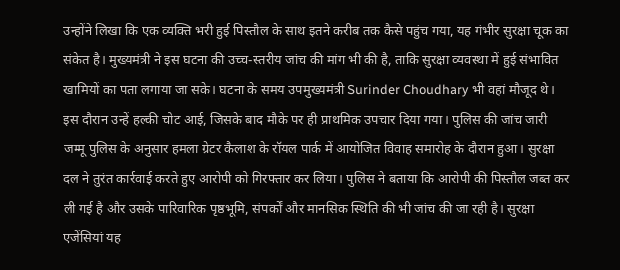उन्होंने लिखा कि एक व्यक्ति भरी हुई पिस्तौल के साथ इतने करीब तक कैसे पहुंच गया, यह गंभीर सुरक्षा चूक का संकेत है। मुख्यमंत्री ने इस घटना की उच्च-स्तरीय जांच की मांग भी की है, ताकि सुरक्षा व्यवस्था में हुई संभावित खामियों का पता लगाया जा सके। घटना के समय उपमुख्यमंत्री Surinder Choudhary भी वहां मौजूद थे। इस दौरान उन्हें हल्की चोट आई, जिसके बाद मौके पर ही प्राथमिक उपचार दिया गया। पुलिस की जांच जारी जम्मू पुलिस के अनुसार हमला ग्रेटर कैलाश के रॉयल पार्क में आयोजित विवाह समारोह के दौरान हुआ। सुरक्षा दल ने तुरंत कार्रवाई करते हुए आरोपी को गिरफ्तार कर लिया। पुलिस ने बताया कि आरोपी की पिस्तौल जब्त कर ली गई है और उसके पारिवारिक पृष्ठभूमि, संपर्कों और मानसिक स्थिति की भी जांच की जा रही है। सुरक्षा एजेंसियां यह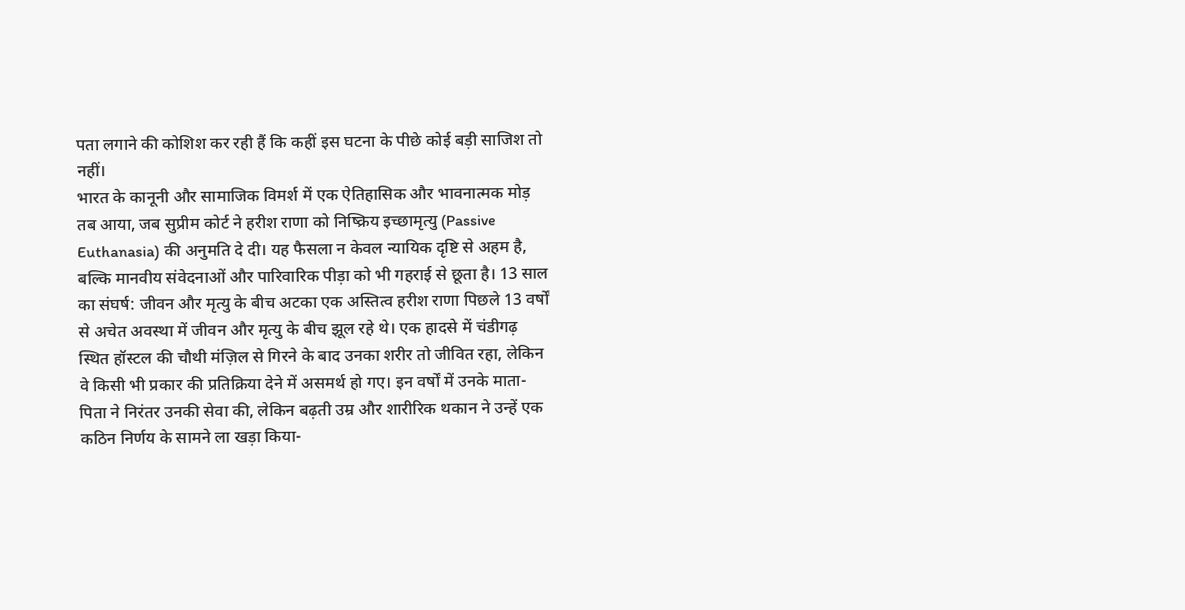पता लगाने की कोशिश कर रही हैं कि कहीं इस घटना के पीछे कोई बड़ी साजिश तो नहीं।
भारत के कानूनी और सामाजिक विमर्श में एक ऐतिहासिक और भावनात्मक मोड़ तब आया, जब सुप्रीम कोर्ट ने हरीश राणा को निष्क्रिय इच्छामृत्यु (Passive Euthanasia) की अनुमति दे दी। यह फैसला न केवल न्यायिक दृष्टि से अहम है, बल्कि मानवीय संवेदनाओं और पारिवारिक पीड़ा को भी गहराई से छूता है। 13 साल का संघर्ष: जीवन और मृत्यु के बीच अटका एक अस्तित्व हरीश राणा पिछले 13 वर्षों से अचेत अवस्था में जीवन और मृत्यु के बीच झूल रहे थे। एक हादसे में चंडीगढ़ स्थित हॉस्टल की चौथी मंज़िल से गिरने के बाद उनका शरीर तो जीवित रहा, लेकिन वे किसी भी प्रकार की प्रतिक्रिया देने में असमर्थ हो गए। इन वर्षों में उनके माता-पिता ने निरंतर उनकी सेवा की, लेकिन बढ़ती उम्र और शारीरिक थकान ने उन्हें एक कठिन निर्णय के सामने ला खड़ा किया-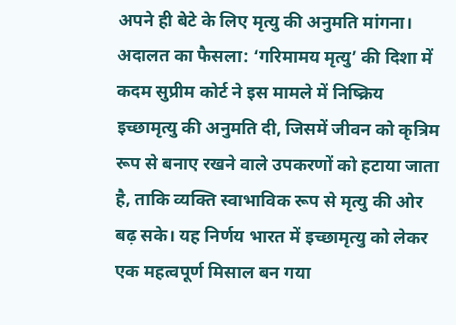अपने ही बेटे के लिए मृत्यु की अनुमति मांगना। अदालत का फैसला: ‘गरिमामय मृत्यु’ की दिशा में कदम सुप्रीम कोर्ट ने इस मामले में निष्क्रिय इच्छामृत्यु की अनुमति दी, जिसमें जीवन को कृत्रिम रूप से बनाए रखने वाले उपकरणों को हटाया जाता है, ताकि व्यक्ति स्वाभाविक रूप से मृत्यु की ओर बढ़ सके। यह निर्णय भारत में इच्छामृत्यु को लेकर एक महत्वपूर्ण मिसाल बन गया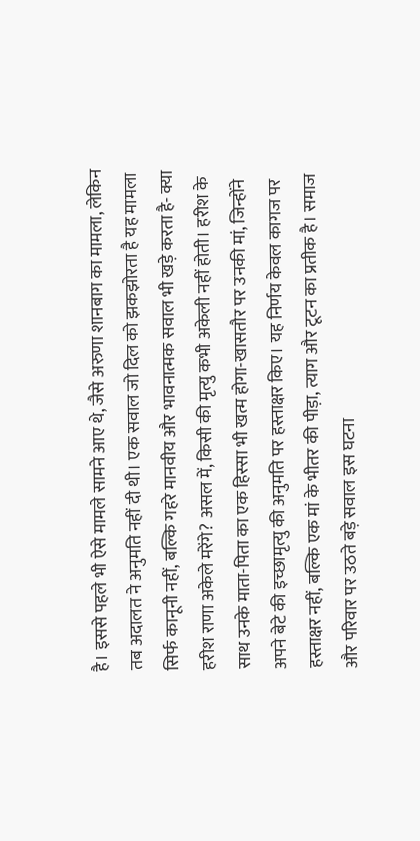है। इससे पहले भी ऐसे मामले सामने आए थे, जैसे अरुणा शानबाग का मामला, लेकिन तब अदालत ने अनुमति नहीं दी थी। एक सवाल जो दिल को झकझोरता है यह मामला सिर्फ कानूनी नहीं, बल्कि गहरे मानवीय और भावनात्मक सवाल भी खड़े करता है- क्या हरीश राणा अकेले मरेंगे? असल में, किसी की मृत्यु कभी अकेली नहीं होती। हरीश के साथ उनके माता-पिता का एक हिस्सा भी खत्म होगा-खासतौर पर उनकी मां, जिन्होंने अपने बेटे की इच्छामृत्यु की अनुमति पर हस्ताक्षर किए। यह निर्णय केवल कागज पर हस्ताक्षर नहीं, बल्कि एक मां के भीतर की पीड़ा, त्याग और टूटन का प्रतीक है। समाज और परिवार पर उठते बड़े सवाल इस घटना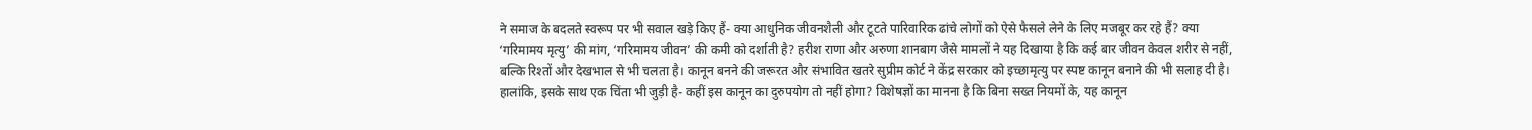ने समाज के बदलते स्वरूप पर भी सवाल खड़े किए हैं- क्या आधुनिक जीवनशैली और टूटते पारिवारिक ढांचे लोगों को ऐसे फैसले लेने के लिए मजबूर कर रहे हैं? क्या ‘गरिमामय मृत्यु’ की मांग, ‘गरिमामय जीवन’ की कमी को दर्शाती है? हरीश राणा और अरुणा शानबाग जैसे मामलों ने यह दिखाया है कि कई बार जीवन केवल शरीर से नहीं, बल्कि रिश्तों और देखभाल से भी चलता है। कानून बनने की जरूरत और संभावित खतरे सुप्रीम कोर्ट ने केंद्र सरकार को इच्छामृत्यु पर स्पष्ट कानून बनाने की भी सलाह दी है। हालांकि, इसके साथ एक चिंता भी जुड़ी है- कहीं इस कानून का दुरुपयोग तो नहीं होगा? विशेषज्ञों का मानना है कि बिना सख्त नियमों के, यह कानून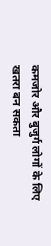कमजोर और बुजुर्ग लोगों के लिए खतरा बन सकता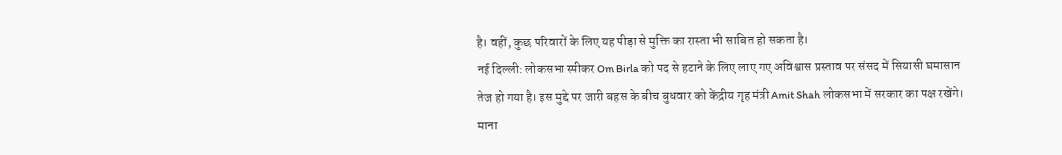है। वहीं, कुछ परिवारों के लिए यह पीड़ा से मुक्ति का रास्ता भी साबित हो सकता है।
नई दिल्ली: लोकसभा स्पीकर Om Birla को पद से हटाने के लिए लाए गए अविश्वास प्रस्ताव पर संसद में सियासी घमासान तेज हो गया है। इस मुद्दे पर जारी बहस के बीच बुधवार को केंद्रीय गृह मंत्री Amit Shah लोकसभा में सरकार का पक्ष रखेंगे। माना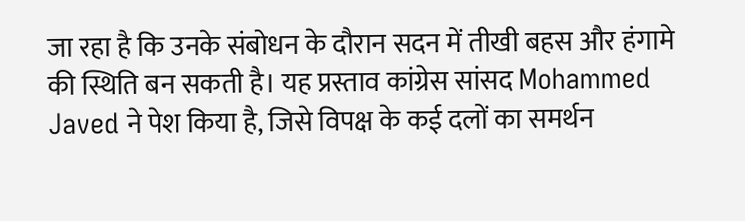जा रहा है कि उनके संबोधन के दौरान सदन में तीखी बहस और हंगामे की स्थिति बन सकती है। यह प्रस्ताव कांग्रेस सांसद Mohammed Javed ने पेश किया है, जिसे विपक्ष के कई दलों का समर्थन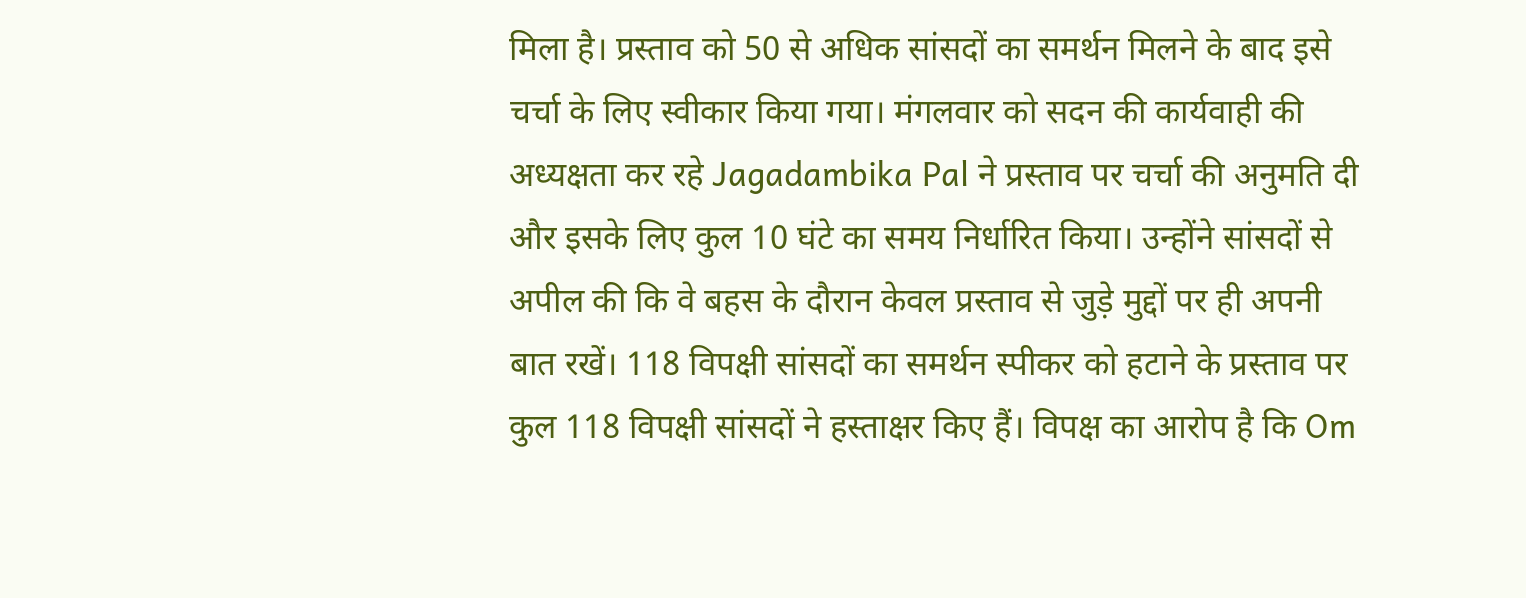मिला है। प्रस्ताव को 50 से अधिक सांसदों का समर्थन मिलने के बाद इसे चर्चा के लिए स्वीकार किया गया। मंगलवार को सदन की कार्यवाही की अध्यक्षता कर रहे Jagadambika Pal ने प्रस्ताव पर चर्चा की अनुमति दी और इसके लिए कुल 10 घंटे का समय निर्धारित किया। उन्होंने सांसदों से अपील की कि वे बहस के दौरान केवल प्रस्ताव से जुड़े मुद्दों पर ही अपनी बात रखें। 118 विपक्षी सांसदों का समर्थन स्पीकर को हटाने के प्रस्ताव पर कुल 118 विपक्षी सांसदों ने हस्ताक्षर किए हैं। विपक्ष का आरोप है कि Om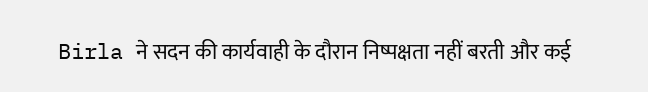Birla ने सदन की कार्यवाही के दौरान निष्पक्षता नहीं बरती और कई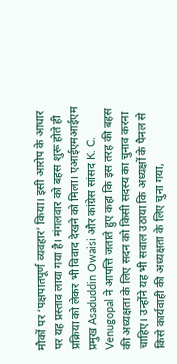मौकों पर ‘पक्षपातपूर्ण व्यवहार’ किया। इसी आरोप के आधार पर यह प्रस्ताव लाया गया है। मंगलवार को बहस शुरू होते ही प्रक्रिया को लेकर भी विवाद देखने को मिला। एआईएमआईएम प्रमुख Asaduddin Owaisi और कांग्रेस सांसद K. C. Venugopal ने आपत्ति जताते हुए कहा कि इस तरह की बहस की अध्यक्षता के लिए सदन को किसी सदस्य का चुनाव करना चाहिए। उन्होंने यह भी सवाल उठाया कि अध्यक्षों के पैनल से किसे कार्यवाही की अध्यक्षता के लिए चुना गया,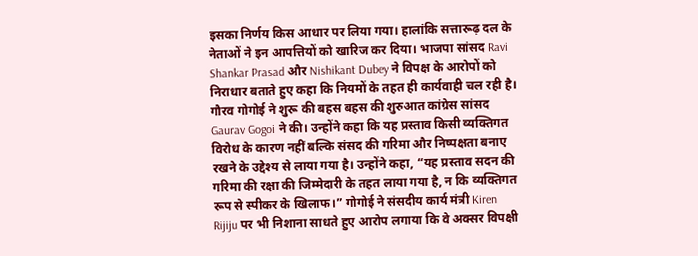इसका निर्णय किस आधार पर लिया गया। हालांकि सत्तारूढ़ दल के नेताओं ने इन आपत्तियों को खारिज कर दिया। भाजपा सांसद Ravi Shankar Prasad और Nishikant Dubey ने विपक्ष के आरोपों को निराधार बताते हुए कहा कि नियमों के तहत ही कार्यवाही चल रही है। गौरव गोगोई ने शुरू की बहस बहस की शुरुआत कांग्रेस सांसद Gaurav Gogoi ने की। उन्होंने कहा कि यह प्रस्ताव किसी व्यक्तिगत विरोध के कारण नहीं बल्कि संसद की गरिमा और निष्पक्षता बनाए रखने के उद्देश्य से लाया गया है। उन्होंने कहा, “यह प्रस्ताव सदन की गरिमा की रक्षा की जिम्मेदारी के तहत लाया गया है, न कि व्यक्तिगत रूप से स्पीकर के खिलाफ।” गोगोई ने संसदीय कार्य मंत्री Kiren Rijiju पर भी निशाना साधते हुए आरोप लगाया कि वे अक्सर विपक्षी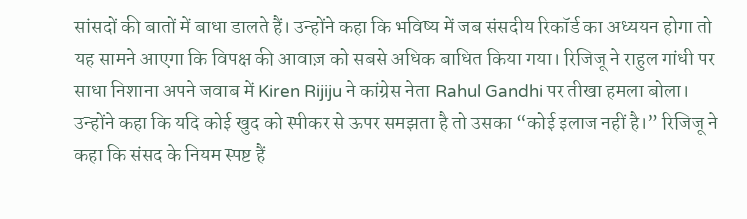सांसदों की बातों में बाधा डालते हैं। उन्होंने कहा कि भविष्य में जब संसदीय रिकॉर्ड का अध्ययन होगा तो यह सामने आएगा कि विपक्ष की आवाज़ को सबसे अधिक बाधित किया गया। रिजिजू ने राहुल गांधी पर साधा निशाना अपने जवाब में Kiren Rijiju ने कांग्रेस नेता Rahul Gandhi पर तीखा हमला बोला। उन्होंने कहा कि यदि कोई खुद को स्पीकर से ऊपर समझता है तो उसका “कोई इलाज नहीं है।” रिजिजू ने कहा कि संसद के नियम स्पष्ट हैं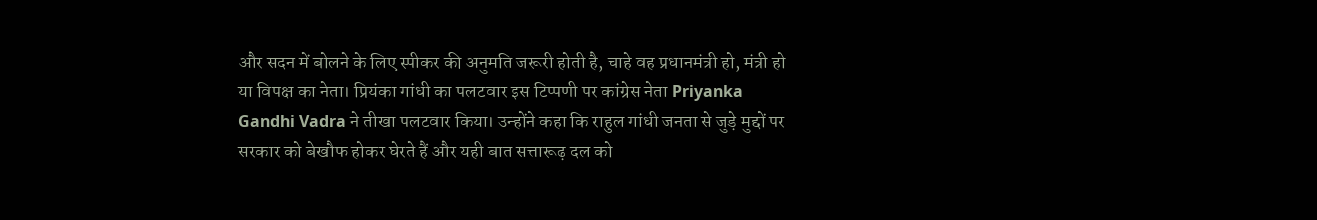और सदन में बोलने के लिए स्पीकर की अनुमति जरूरी होती है, चाहे वह प्रधानमंत्री हो, मंत्री हो या विपक्ष का नेता। प्रियंका गांधी का पलटवार इस टिप्पणी पर कांग्रेस नेता Priyanka Gandhi Vadra ने तीखा पलटवार किया। उन्होंने कहा कि राहुल गांधी जनता से जुड़े मुद्दों पर सरकार को बेखौफ होकर घेरते हैं और यही बात सत्तारूढ़ दल को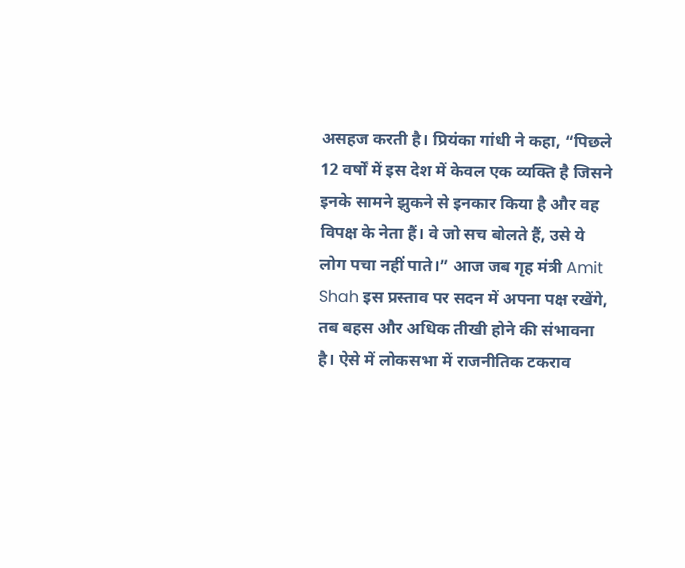असहज करती है। प्रियंका गांधी ने कहा, “पिछले 12 वर्षों में इस देश में केवल एक व्यक्ति है जिसने इनके सामने झुकने से इनकार किया है और वह विपक्ष के नेता हैं। वे जो सच बोलते हैं, उसे ये लोग पचा नहीं पाते।” आज जब गृह मंत्री Amit Shah इस प्रस्ताव पर सदन में अपना पक्ष रखेंगे, तब बहस और अधिक तीखी होने की संभावना है। ऐसे में लोकसभा में राजनीतिक टकराव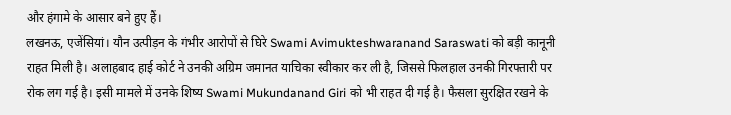और हंगामे के आसार बने हुए हैं।
लखनऊ, एजेंसियां। यौन उत्पीड़न के गंभीर आरोपों से घिरे Swami Avimukteshwaranand Saraswati को बड़ी कानूनी राहत मिली है। अलाहबाद हाई कोर्ट ने उनकी अग्रिम जमानत याचिका स्वीकार कर ली है, जिससे फिलहाल उनकी गिरफ्तारी पर रोक लग गई है। इसी मामले में उनके शिष्य Swami Mukundanand Giri को भी राहत दी गई है। फैसला सुरक्षित रखने के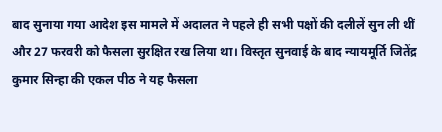बाद सुनाया गया आदेश इस मामले में अदालत ने पहले ही सभी पक्षों की दलीलें सुन ली थीं और 27 फरवरी को फैसला सुरक्षित रख लिया था। विस्तृत सुनवाई के बाद न्यायमूर्ति जितेंद्र कुमार सिन्हा की एकल पीठ ने यह फैसला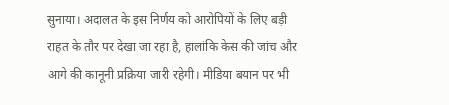सुनाया। अदालत के इस निर्णय को आरोपियों के लिए बड़ी राहत के तौर पर देखा जा रहा है, हालांकि केस की जांच और आगे की कानूनी प्रक्रिया जारी रहेगी। मीडिया बयान पर भी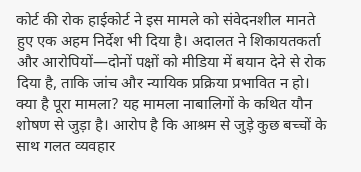कोर्ट की रोक हाईकोर्ट ने इस मामले को संवेदनशील मानते हुए एक अहम निर्देश भी दिया है। अदालत ने शिकायतकर्ता और आरोपियों—दोनों पक्षों को मीडिया में बयान देने से रोक दिया है, ताकि जांच और न्यायिक प्रक्रिया प्रभावित न हो। क्या है पूरा मामला? यह मामला नाबालिगों के कथित यौन शोषण से जुड़ा है। आरोप है कि आश्रम से जुड़े कुछ बच्चों के साथ गलत व्यवहार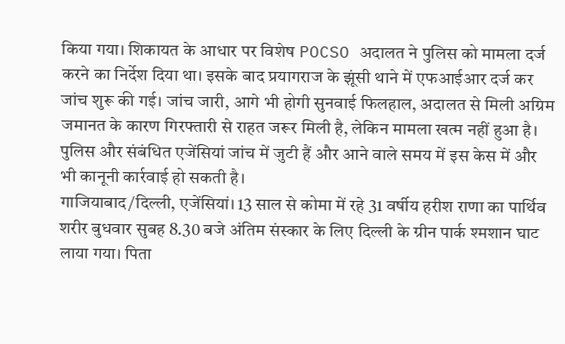किया गया। शिकायत के आधार पर विशेष POCSO अदालत ने पुलिस को मामला दर्ज करने का निर्देश दिया था। इसके बाद प्रयागराज के झूंसी थाने में एफआईआर दर्ज कर जांच शुरू की गई। जांच जारी, आगे भी होगी सुनवाई फिलहाल, अदालत से मिली अग्रिम जमानत के कारण गिरफ्तारी से राहत जरूर मिली है, लेकिन मामला खत्म नहीं हुआ है। पुलिस और संबंधित एजेंसियां जांच में जुटी हैं और आने वाले समय में इस केस में और भी कानूनी कार्रवाई हो सकती है।
गाजियाबाद/दिल्ली, एजेंसियां। 13 साल से कोमा में रहे 31 वर्षीय हरीश राणा का पार्थिव शरीर बुधवार सुबह 8.30 बजे अंतिम संस्कार के लिए दिल्ली के ग्रीन पार्क श्मशान घाट लाया गया। पिता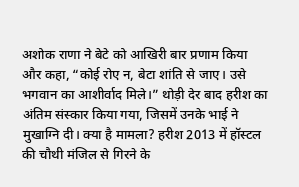अशोक राणा ने बेटे को आखिरी बार प्रणाम किया और कहा, “कोई रोए न, बेटा शांति से जाए। उसे भगवान का आशीर्वाद मिले।” थोड़ी देर बाद हरीश का अंतिम संस्कार किया गया, जिसमें उनके भाई ने मुखाग्नि दी। क्या है मामला? हरीश 2013 में हॉस्टल की चौथी मंजिल से गिरने के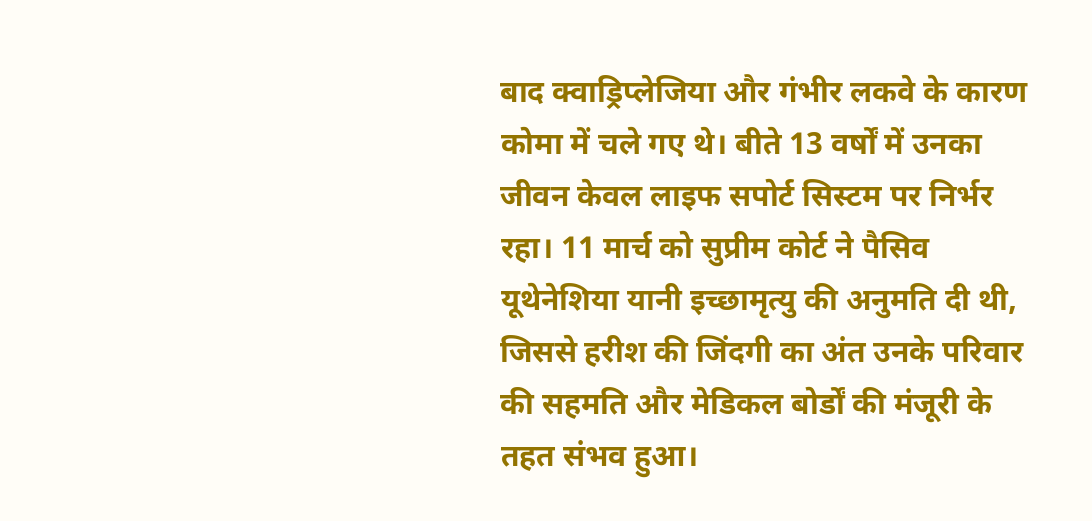बाद क्वाड्रिप्लेजिया और गंभीर लकवे के कारण कोमा में चले गए थे। बीते 13 वर्षों में उनका जीवन केवल लाइफ सपोर्ट सिस्टम पर निर्भर रहा। 11 मार्च को सुप्रीम कोर्ट ने पैसिव यूथेनेशिया यानी इच्छामृत्यु की अनुमति दी थी, जिससे हरीश की जिंदगी का अंत उनके परिवार की सहमति और मेडिकल बोर्डों की मंजूरी के तहत संभव हुआ।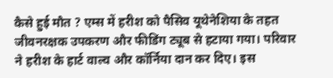कैसे हुई मौत ? एम्स में हरीश को पैसिव यूथेनेशिया के तहत जीवनरक्षक उपकरण और फीडिंग ट्यूब से हटाया गया। परिवार ने हरीश के हार्ट वाल्व और कॉर्निया दान कर दिए। इस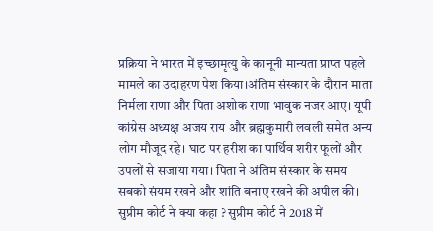प्रक्रिया ने भारत में इच्छामृत्यु के कानूनी मान्यता प्राप्त पहले मामले का उदाहरण पेश किया।अंतिम संस्कार के दौरान माता निर्मला राणा और पिता अशोक राणा भावुक नजर आए। यूपी कांग्रेस अध्यक्ष अजय राय और ब्रह्मकुमारी लवली समेत अन्य लोग मौजूद रहे। घाट पर हरीश का पार्थिव शरीर फूलों और उपलों से सजाया गया। पिता ने अंतिम संस्कार के समय सबको संयम रखने और शांति बनाए रखने की अपील की। सुप्रीम कोर्ट ने क्या कहा ? सुप्रीम कोर्ट ने 2018 में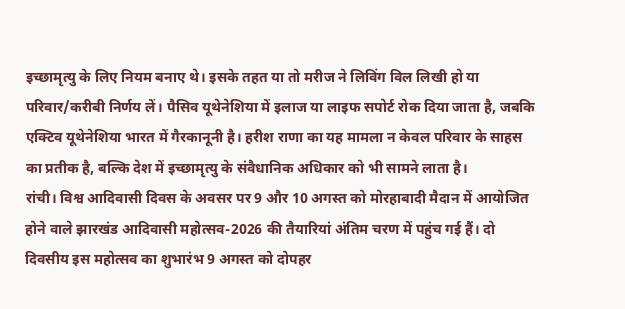इच्छामृत्यु के लिए नियम बनाए थे। इसके तहत या तो मरीज ने लिविंग विल लिखी हो या परिवार/करीबी निर्णय लें। पैसिव यूथेनेशिया में इलाज या लाइफ सपोर्ट रोक दिया जाता है, जबकि एक्टिव यूथेनेशिया भारत में गैरकानूनी है। हरीश राणा का यह मामला न केवल परिवार के साहस का प्रतीक है, बल्कि देश में इच्छामृत्यु के संवैधानिक अधिकार को भी सामने लाता है।
रांची। विश्व आदिवासी दिवस के अवसर पर 9 और 10 अगस्त को मोरहाबादी मैदान में आयोजित होने वाले झारखंड आदिवासी महोत्सव-2026 की तैयारियां अंतिम चरण में पहुंच गई हैं। दो दिवसीय इस महोत्सव का शुभारंभ 9 अगस्त को दोपहर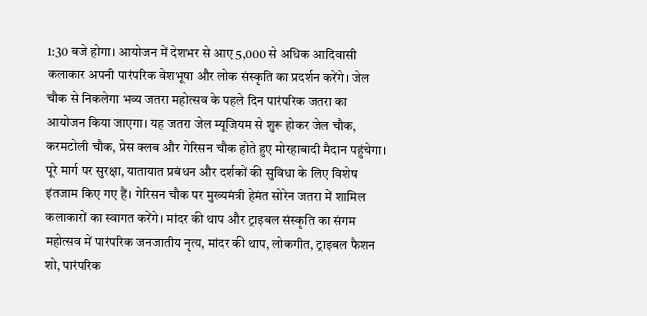1:30 बजे होगा। आयोजन में देशभर से आए 5,000 से अधिक आदिवासी कलाकार अपनी पारंपरिक वेशभूषा और लोक संस्कृति का प्रदर्शन करेंगे। जेल चौक से निकलेगा भव्य जतरा महोत्सव के पहले दिन पारंपरिक जतरा का आयोजन किया जाएगा। यह जतरा जेल म्यूजियम से शुरू होकर जेल चौक, करमटोली चौक, प्रेस क्लब और गेरिसन चौक होते हुए मोरहाबादी मैदान पहुंचेगा। पूरे मार्ग पर सुरक्षा, यातायात प्रबंधन और दर्शकों की सुविधा के लिए विशेष इंतजाम किए गए हैं। गेरिसन चौक पर मुख्यमंत्री हेमंत सोरेन जतरा में शामिल कलाकारों का स्वागत करेंगे। मांदर की थाप और ट्राइबल संस्कृति का संगम महोत्सव में पारंपरिक जनजातीय नृत्य, मांदर की थाप, लोकगीत, ट्राइबल फैशन शो, पारंपरिक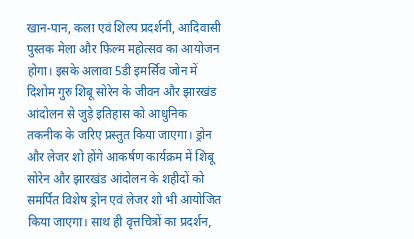खान-पान, कला एवं शिल्प प्रदर्शनी, आदिवासी पुस्तक मेला और फिल्म महोत्सव का आयोजन होगा। इसके अलावा 5डी इमर्सिव जोन में दिशोम गुरु शिबू सोरेन के जीवन और झारखंड आंदोलन से जुड़े इतिहास को आधुनिक तकनीक के जरिए प्रस्तुत किया जाएगा। ड्रोन और लेजर शो होंगे आकर्षण कार्यक्रम में शिबू सोरेन और झारखंड आंदोलन के शहीदों को समर्पित विशेष ड्रोन एवं लेजर शो भी आयोजित किया जाएगा। साथ ही वृत्तचित्रों का प्रदर्शन,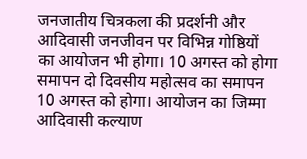जनजातीय चित्रकला की प्रदर्शनी और आदिवासी जनजीवन पर विभिन्न गोष्ठियों का आयोजन भी होगा। 10 अगस्त को होगा समापन दो दिवसीय महोत्सव का समापन 10 अगस्त को होगा। आयोजन का जिम्मा आदिवासी कल्याण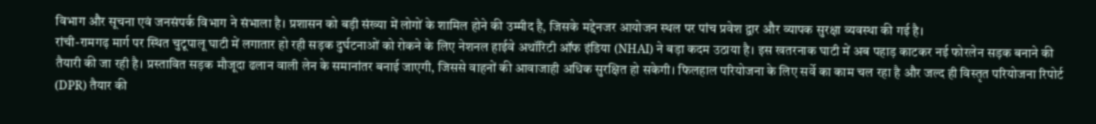विभाग और सूचना एवं जनसंपर्क विभाग ने संभाला है। प्रशासन को बड़ी संख्या में लोगों के शामिल होने की उम्मीद है, जिसके मद्देनजर आयोजन स्थल पर पांच प्रवेश द्वार और व्यापक सुरक्षा व्यवस्था की गई है।
रांची-रामगढ़ मार्ग पर स्थित चुटूपालू घाटी में लगातार हो रही सड़क दुर्घटनाओं को रोकने के लिए नेशनल हाईवे अथॉरिटी ऑफ इंडिया (NHAI) ने बड़ा कदम उठाया है। इस खतरनाक घाटी में अब पहाड़ काटकर नई फोरलेन सड़क बनाने की तैयारी की जा रही है। प्रस्तावित सड़क मौजूदा ढलान वाली लेन के समानांतर बनाई जाएगी, जिससे वाहनों की आवाजाही अधिक सुरक्षित हो सकेगी। फिलहाल परियोजना के लिए सर्वे का काम चल रहा है और जल्द ही विस्तृत परियोजना रिपोर्ट (DPR) तैयार की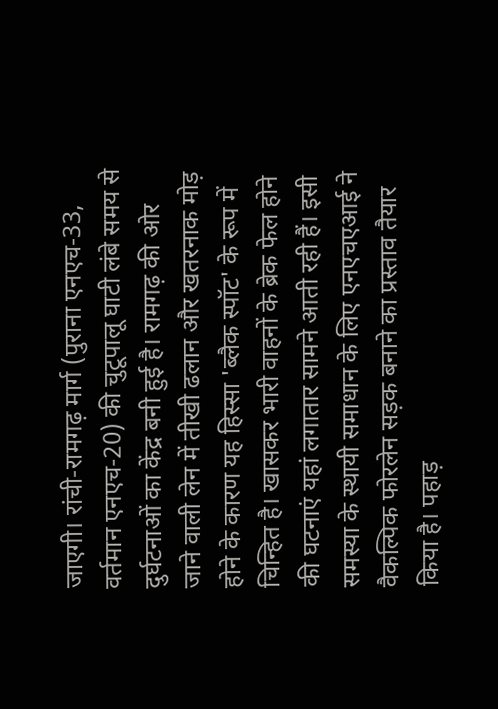जाएगी। रांची-रामगढ़ मार्ग (पुराना एनएच-33, वर्तमान एनएच-20) की चुटूपालू घाटी लंबे समय से दुर्घटनाओं का केंद्र बनी हुई है। रामगढ़ की ओर जाने वाली लेन में तीखी ढलान और खतरनाक मोड़ होने के कारण यह हिस्सा 'ब्लैक स्पॉट' के रूप में चिन्हित है। खासकर भारी वाहनों के ब्रेक फेल होने की घटनाएं यहां लगातार सामने आती रही हैं। इसी समस्या के स्थायी समाधान के लिए एनएचएआई ने वैकल्पिक फोरलेन सड़क बनाने का प्रस्ताव तैयार किया है। पहाड़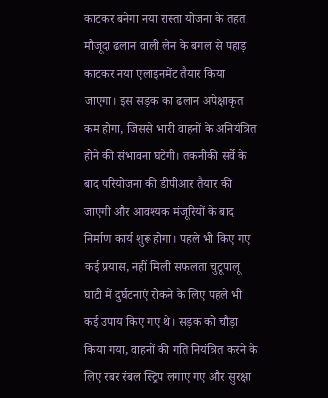काटकर बनेगा नया रास्ता योजना के तहत मौजूदा ढलान वाली लेन के बगल से पहाड़ काटकर नया एलाइनमेंट तैयार किया जाएगा। इस सड़क का ढलान अपेक्षाकृत कम होगा, जिससे भारी वाहनों के अनियंत्रित होने की संभावना घटेगी। तकनीकी सर्वे के बाद परियोजना की डीपीआर तैयार की जाएगी और आवश्यक मंजूरियों के बाद निर्माण कार्य शुरू होगा। पहले भी किए गए कई प्रयास, नहीं मिली सफलता चुटूपालू घाटी में दुर्घटनाएं रोकने के लिए पहले भी कई उपाय किए गए थे। सड़क को चौड़ा किया गया, वाहनों की गति नियंत्रित करने के लिए रबर रंबल स्ट्रिप लगाए गए और सुरक्षा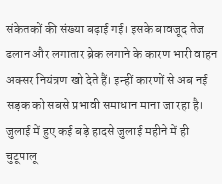संकेतकों की संख्या बढ़ाई गई। इसके बावजूद तेज ढलान और लगातार ब्रेक लगाने के कारण भारी वाहन अक्सर नियंत्रण खो देते हैं। इन्हीं कारणों से अब नई सड़क को सबसे प्रभावी समाधान माना जा रहा है। जुलाई में हुए कई बड़े हादसे जुलाई महीने में ही चुटूपालू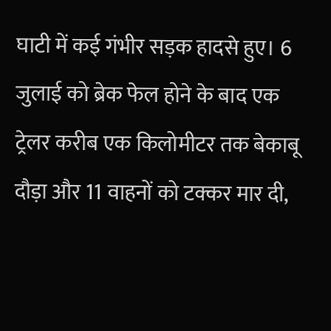घाटी में कई गंभीर सड़क हादसे हुए। 6 जुलाई को ब्रेक फेल होने के बाद एक ट्रेलर करीब एक किलोमीटर तक बेकाबू दौड़ा और 11 वाहनों को टक्कर मार दी,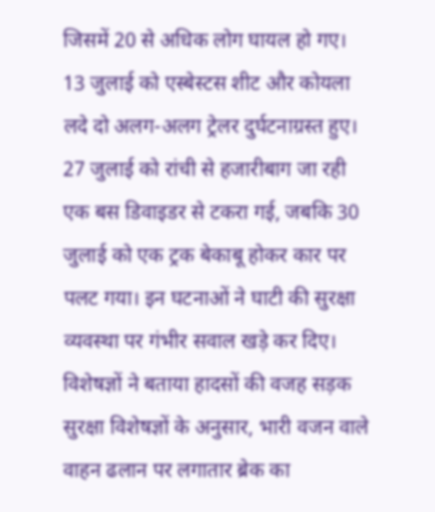जिसमें 20 से अधिक लोग घायल हो गए। 13 जुलाई को एस्बेस्टस शीट और कोयला लदे दो अलग-अलग ट्रेलर दुर्घटनाग्रस्त हुए। 27 जुलाई को रांची से हजारीबाग जा रही एक बस डिवाइडर से टकरा गई, जबकि 30 जुलाई को एक ट्रक बेकाबू होकर कार पर पलट गया। इन घटनाओं ने घाटी की सुरक्षा व्यवस्था पर गंभीर सवाल खड़े कर दिए। विशेषज्ञों ने बताया हादसों की वजह सड़क सुरक्षा विशेषज्ञों के अनुसार, भारी वजन वाले वाहन ढलान पर लगातार ब्रेक का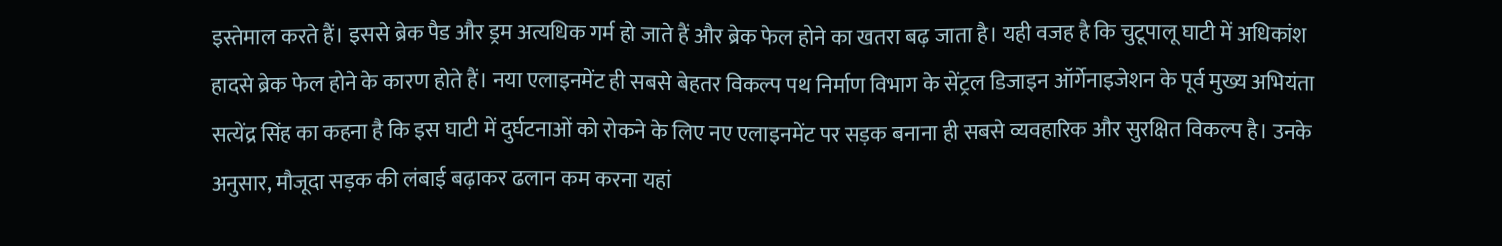इस्तेमाल करते हैं। इससे ब्रेक पैड और ड्रम अत्यधिक गर्म हो जाते हैं और ब्रेक फेल होने का खतरा बढ़ जाता है। यही वजह है कि चुटूपालू घाटी में अधिकांश हादसे ब्रेक फेल होने के कारण होते हैं। नया एलाइनमेंट ही सबसे बेहतर विकल्प पथ निर्माण विभाग के सेंट्रल डिजाइन ऑर्गेनाइजेशन के पूर्व मुख्य अभियंता सत्येंद्र सिंह का कहना है कि इस घाटी में दुर्घटनाओं को रोकने के लिए नए एलाइनमेंट पर सड़क बनाना ही सबसे व्यवहारिक और सुरक्षित विकल्प है। उनके अनुसार, मौजूदा सड़क की लंबाई बढ़ाकर ढलान कम करना यहां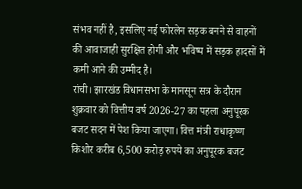संभव नहीं है, इसलिए नई फोरलेन सड़क बनने से वाहनों की आवाजाही सुरक्षित होगी और भविष्य में सड़क हादसों में कमी आने की उम्मीद है।
रांची। झारखंड विधानसभा के मानसून सत्र के दौरान शुक्रवार को वित्तीय वर्ष 2026-27 का पहला अनुपूरक बजट सदन में पेश किया जाएगा। वित्त मंत्री राधाकृष्ण किशोर करीब 6,500 करोड़ रुपये का अनुपूरक बजट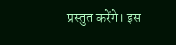प्रस्तुत करेंगे। इस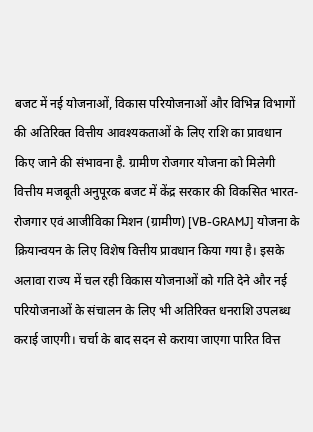बजट में नई योजनाओं, विकास परियोजनाओं और विभिन्न विभागों की अतिरिक्त वित्तीय आवश्यकताओं के लिए राशि का प्रावधान किए जाने की संभावना है. ग्रामीण रोजगार योजना को मिलेगी वित्तीय मजबूती अनुपूरक बजट में केंद्र सरकार की विकसित भारत-रोजगार एवं आजीविका मिशन (ग्रामीण) [VB-GRAMJ] योजना के क्रियान्वयन के लिए विशेष वित्तीय प्रावधान किया गया है। इसके अलावा राज्य में चल रही विकास योजनाओं को गति देने और नई परियोजनाओं के संचालन के लिए भी अतिरिक्त धनराशि उपलब्ध कराई जाएगी। चर्चा के बाद सदन से कराया जाएगा पारित वित्त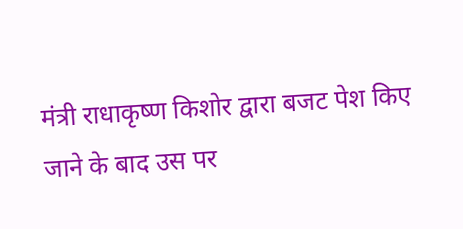मंत्री राधाकृष्ण किशोर द्वारा बजट पेश किए जाने के बाद उस पर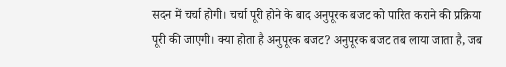सदन में चर्चा होगी। चर्चा पूरी होने के बाद अनुपूरक बजट को पारित कराने की प्रक्रिया पूरी की जाएगी। क्या होता है अनुपूरक बजट? अनुपूरक बजट तब लाया जाता है, जब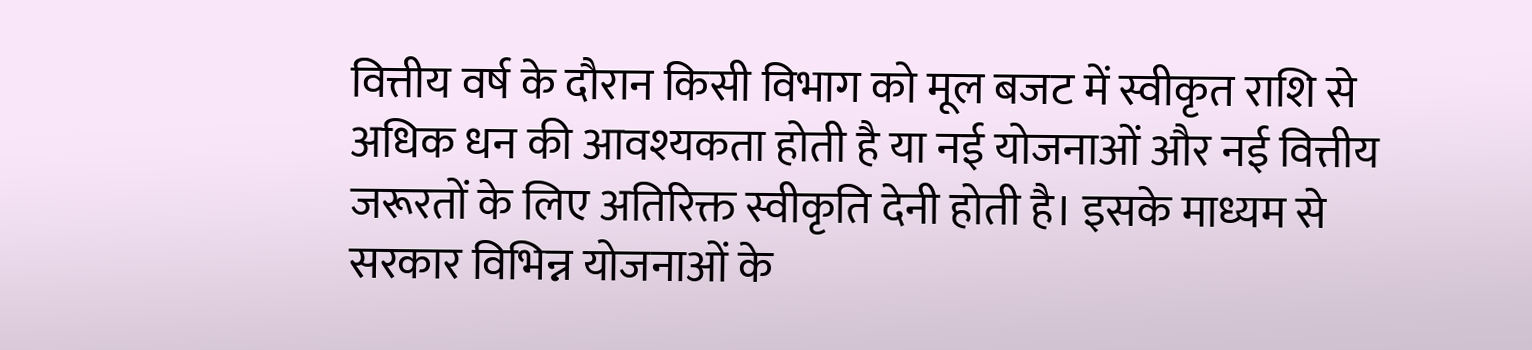वित्तीय वर्ष के दौरान किसी विभाग को मूल बजट में स्वीकृत राशि से अधिक धन की आवश्यकता होती है या नई योजनाओं और नई वित्तीय जरूरतों के लिए अतिरिक्त स्वीकृति देनी होती है। इसके माध्यम से सरकार विभिन्न योजनाओं के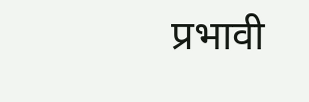प्रभावी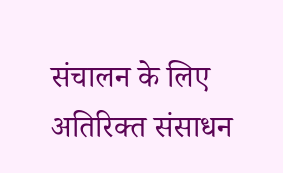संचालन के लिए अतिरिक्त संसाधन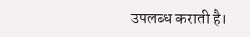उपलब्ध कराती है।